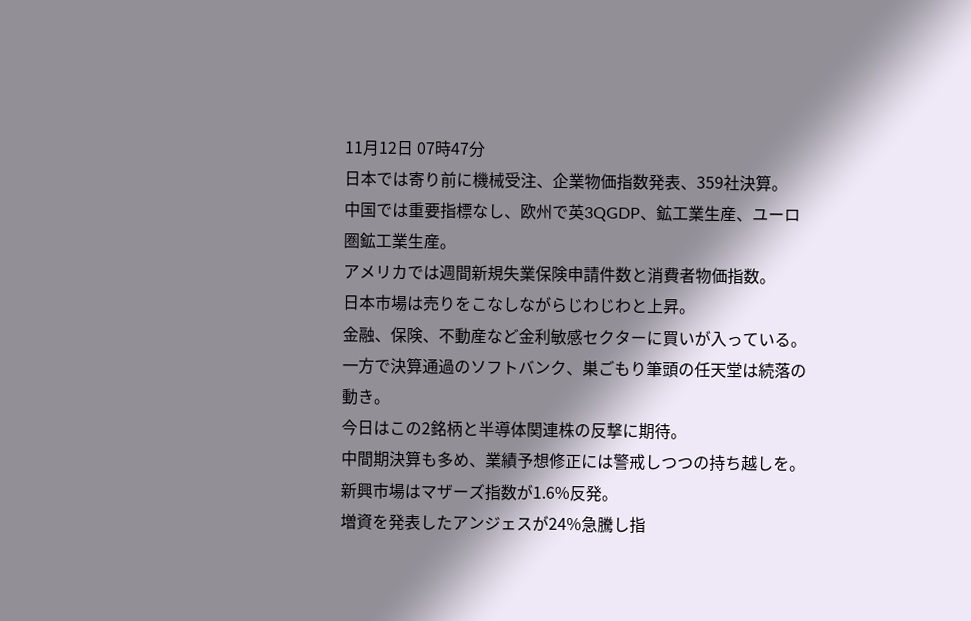11月12日 07時47分
日本では寄り前に機械受注、企業物価指数発表、359社決算。
中国では重要指標なし、欧州で英3QGDP、鉱工業生産、ユーロ圏鉱工業生産。
アメリカでは週間新規失業保険申請件数と消費者物価指数。
日本市場は売りをこなしながらじわじわと上昇。
金融、保険、不動産など金利敏感セクターに買いが入っている。
一方で決算通過のソフトバンク、巣ごもり筆頭の任天堂は続落の動き。
今日はこの2銘柄と半導体関連株の反撃に期待。
中間期決算も多め、業績予想修正には警戒しつつの持ち越しを。
新興市場はマザーズ指数が1.6%反発。
増資を発表したアンジェスが24%急騰し指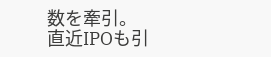数を牽引。
直近IPOも引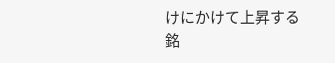けにかけて上昇する銘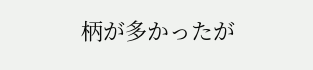柄が多かったが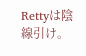Rettyは陰線引け。